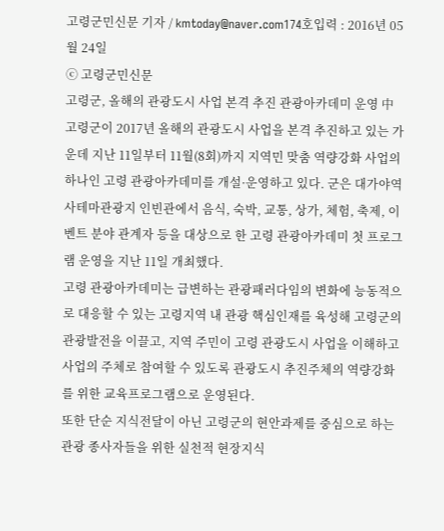고령군민신문 기자 / kmtoday@naver.com174호입력 : 2016년 05월 24일
ⓒ 고령군민신문
고령군, 올해의 관광도시 사업 본격 추진 관광아카데미 운영 中
고령군이 2017년 올해의 관광도시 사업을 본격 추진하고 있는 가운데 지난 11일부터 11월(8회)까지 지역민 맞춤 역량강화 사업의 하나인 고령 관광아카데미를 개설·운영하고 있다. 군은 대가야역사테마관광지 인빈관에서 음식, 숙박, 교통, 상가, 체험, 축제, 이벤트 분야 관계자 등을 대상으로 한 고령 관광아카데미 첫 프로그램 운영을 지난 11일 개최했다.
고령 관광아카데미는 급변하는 관광패러다임의 변화에 능동적으로 대응할 수 있는 고령지역 내 관광 핵심인재를 육성해 고령군의 관광발전을 이끌고, 지역 주민이 고령 관광도시 사업을 이해하고 사업의 주체로 참여할 수 있도록 관광도시 추진주체의 역량강화를 위한 교육프로그램으로 운영된다.
또한 단순 지식전달이 아닌 고령군의 현안과제를 중심으로 하는 관광 종사자들을 위한 실천적 현장지식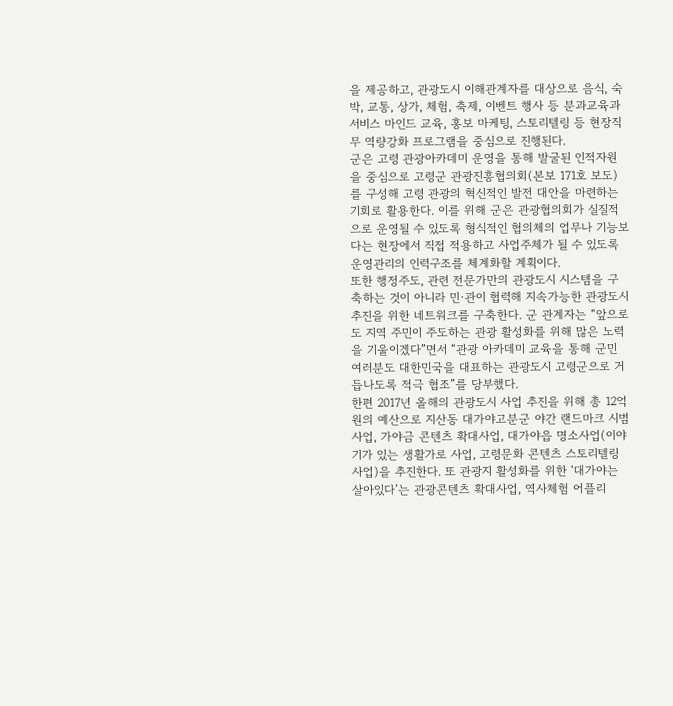을 제공하고, 관광도시 이해관계자를 대상으로 음식, 숙박, 교통, 상가, 체험, 축제, 이벤트 행사 등 분과교육과 서비스 마인드 교육, 홍보 마케팅, 스토리텔링 등 현장직무 역량강화 프로그램을 중심으로 진행된다.
군은 고령 관광아카데미 운영을 통해 발굴된 인적자원을 중심으로 고령군 관광진흥협의회(본보 171호 보도)를 구성해 고령 관광의 혁신적인 발전 대안을 마련하는 기회로 활용한다. 이를 위해 군은 관광협의회가 실질적으로 운영될 수 있도록 형식적인 협의체의 업무나 기능보다는 현장에서 직접 적용하고 사업주체가 될 수 있도록 운영관리의 인력구조를 체계화할 계획이다.
또한 행정주도, 관련 전문가만의 관광도시 시스템을 구축하는 것이 아니라 민·관이 협력해 지속가능한 관광도시 추진을 위한 네트워크를 구축한다. 군 관계자는 “앞으로도 지역 주민이 주도하는 관광 활성화를 위해 많은 노력을 기울이겠다”면서 “관광 아카데미 교육을 통해 군민 여러분도 대한민국을 대표하는 관광도시 고령군으로 거듭나도록 적극 협조”를 당부했다.
한편 2017년 올해의 관광도시 사업 추진을 위해 총 12억원의 예산으로 지산동 대가야고분군 야간 랜드마크 시범사업, 가야금 콘텐츠 확대사업, 대가야읍 명소사업(이야기가 있는 생활가로 사업, 고령문화 콘텐츠 스토리텔링 사업)을 추진한다. 또 관광지 활성화를 위한 ‘대가야는 살아있다’는 관광콘텐츠 확대사업, 역사체험 어플리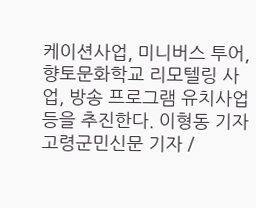케이션사업, 미니버스 투어, 향토문화학교 리모텔링 사업, 방송 프로그램 유치사업 등을 추진한다. 이형동 기자
고령군민신문 기자 /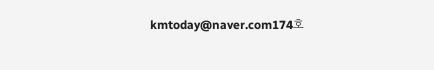kmtoday@naver.com174호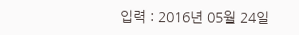입력 : 2016년 05월 24일